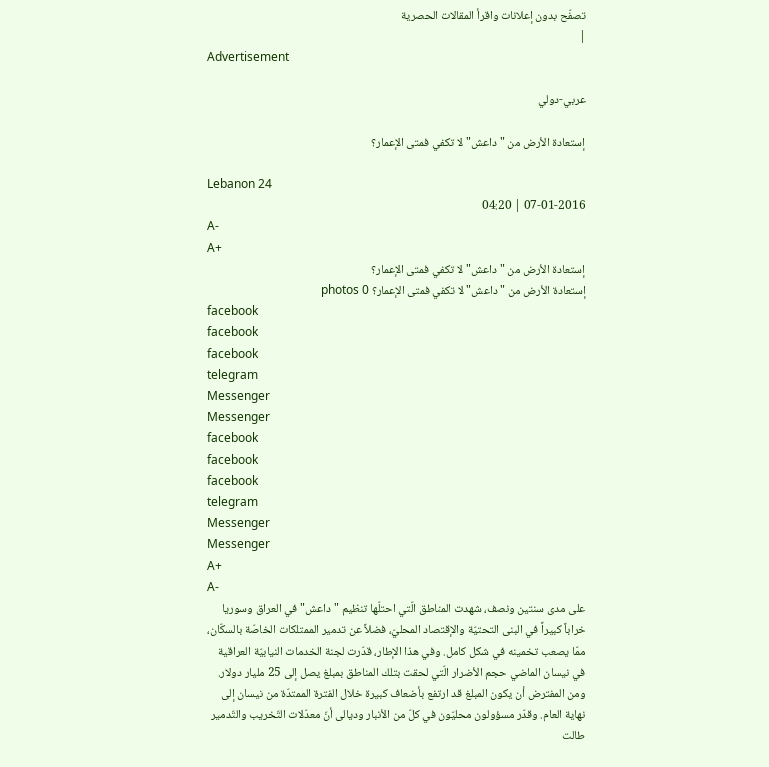تصفّح بدون إعلانات واقرأ المقالات الحصرية
|
Advertisement

عربي-دولي

إستعادة الأرض من "داعش" لا تكفي فمتى الإعمار؟

Lebanon 24
07-01-2016 | 04:20
A-
A+
إستعادة الأرض من "داعش" لا تكفي فمتى الإعمار؟
إستعادة الأرض من "داعش" لا تكفي فمتى الإعمار؟ photos 0
facebook
facebook
facebook
telegram
Messenger
Messenger
facebook
facebook
facebook
telegram
Messenger
Messenger
A+
A-
على مدى سنتين ونصف، شهدت المناطق الّتي احتلّها تنظيم "داعش" في العراق وسوريا خراباً كبيراً في البنى التحتيّة والإقتصاد المحليّ، فضلاً عن تدمير الممتلكات الخاصّة بالسكّان، ممّا يصعب تخمينه في شكل كامل. وفي هذا الإطار، قدّرت لجنة الخدمات النيابيّة العراقية في نيسان الماضي حجم الأضرار الّتي لحقت بتلك المناطق بمبلغ يصل إلى 25 مليار دولار. ومن المفترض أن يكون المبلغ قد ارتفع بأضعاف كبيرة خلال الفترة الممتدّة من نيسان إلى نهاية العام. وقدّر مسؤولون محليّون في كلّ من الأنبار وديالى أنّ معدّلات التّخريب والتّدمير طالت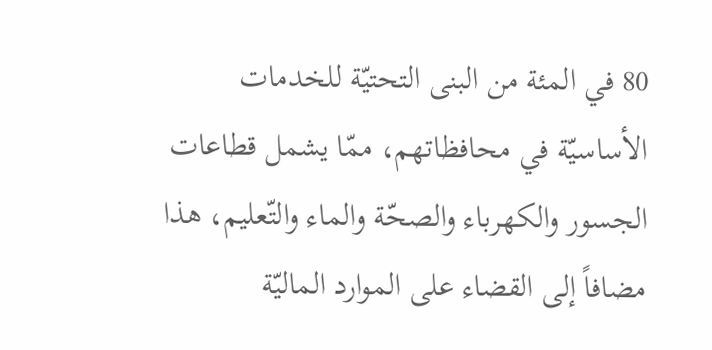80 في المئة من البنى التحتيّة للخدمات الأساسيّة في محافظاتهم، ممّا يشمل قطاعات الجسور والكهرباء والصحّة والماء والتّعليم، هذا مضافاً إلى القضاء على الموارد الماليّة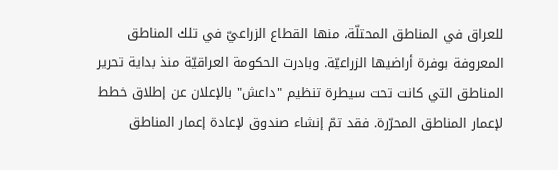للعراق في المناطق المحتلّة، منها القطاع الزراعيّ في تلك المناطق المعروفة بوفرة أراضيها الزراعيّة. وبادرت الحكومة العراقيّة منذ بداية تحرير المناطق التي كانت تحت سيطرة تنظيم "داعش" بالإعلان عن إطلاق خطط لإعمار المناطق المحرّرة. فقد تمّ إنشاء صندوق لإعادة إعمار المناطق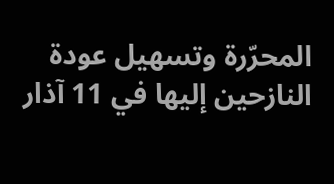المحرّرة وتسهيل عودة النازحين إليها في 11 آذار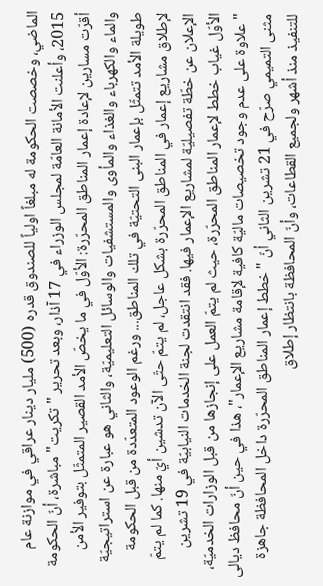الماضي، وخصصت الحكومة له مبلغاً اولياً للصندوق قدره (500) مليار دينار عراقي في موازنة عام 2015، وأعلنت الأمانة العامّة لمجلس الوزراء في 17 آذار، وبعد تحرير "تكريت" مباشرة، أنّ الحكومة أقرّت مسارين لإعادة إعمار المناطق المحرّرة: الأوّل في ما يخصّ الأمد القصير المتمثّل بتوفير الأمن والماء والكهرباء والغذاء والمأوى والمستشفيات والوسائل التعليميّة، والثاني هو عبارة عن استراتيجيّة طويلة الأمد تتمثّل بإعمار البنى التحتيّة في تلك المناطق... ورغم الوعود المتعدّدة من قبل الحكومة لإطلاق مشاريع إعمار في المناطق المحرّرة بشكل عاجل، لم يتمّ حتّى الآن تدشين أيّ منها. كما لم يتمّ الإعلان عن خطّة تفصيليّة لمشاريع الإعمار فيها. فقد انتقدت لجنة الخدمات النيابيّة في 19 تشرين الأوّل غياب خطط لإعمار المناطق المحرّرة، حيث لم يتمّ العمل على إنجازها من قبل الوزارات الخدميّة، "علاوة على عدم وجود تخصيصات ماليّة كافية لإقامة مشاريع الإعمار"، هذا في حين أنّ محافظ ديالى مثنى التميمي صرّح في 21 تشرين الثاني أنّ "خطط إعمار المناطق المحرّرة داخل المحافظة جاهزة للتنفيذ منذ أشهر ولجميع القطاعات، وأنّ المحافظة بانتظار إطلاق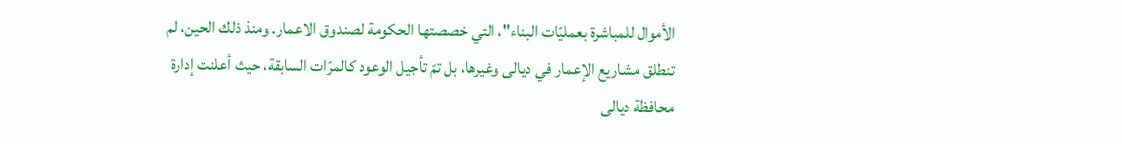الأموال للمباشرة بعمليّات البناء"، التي خصصتها الحكومة لصندوق الاعمار. ومنذ ذلك الحين، لم تنطلق مشاريع الإعمار في ديالى وغيرها، بل تمّ تأجيل الوعود كالمرّات السابقة، حيث أعلنت إدارة محافظة ديالى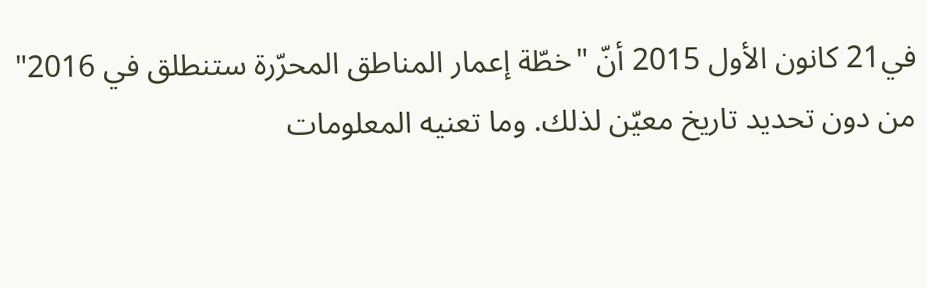في21 كانون الأول 2015 أنّ "خطّة إعمار المناطق المحرّرة ستنطلق في 2016" من دون تحديد تاريخ معيّن لذلك. وما تعنيه المعلومات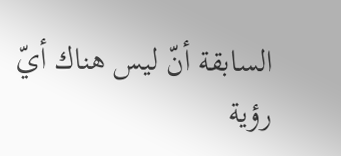السابقة أنّ ليس هناك أيّ رؤية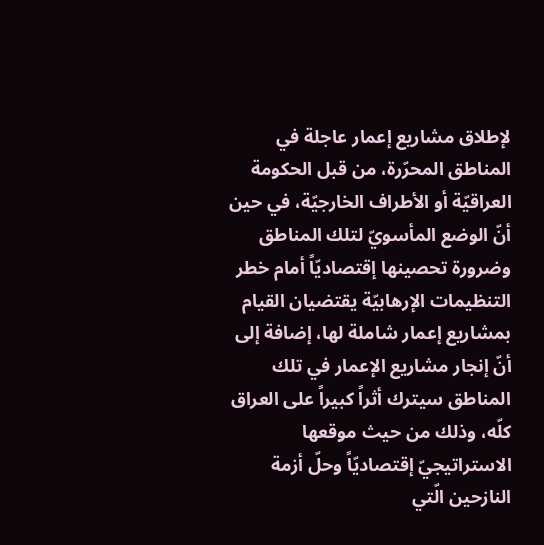لإطلاق مشاريع إعمار عاجلة في المناطق المحرّرة، من قبل الحكومة العراقيّة أو الأطراف الخارجيّة، في حين أنّ الوضع المأسويّ لتلك المناطق وضرورة تحصينها إقتصاديّاً أمام خطر التنظيمات الإرهابيّة يقتضيان القيام بمشاريع إعمار شاملة لها، إضافة إلى أنّ إنجار مشاريع الإعمار في تلك المناطق سيترك أثراً كبيراً على العراق كلّه، وذلك من حيث موقعها الاستراتيجيّ إقتصاديّاً وحلّ أزمة النازحين الّتي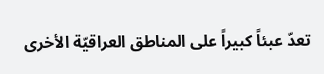تعدّ عبئاً كبيراً على المناطق العراقيّة الأخرى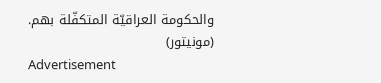والحكومة العراقيّة المتكفّلة بهم. (مونيتور)
Advertisement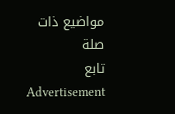مواضيع ذات صلة
تابع
Advertisement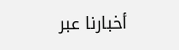أخبارنا عبر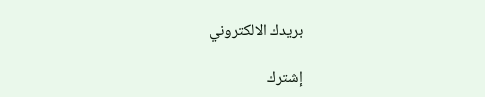بريدك الالكتروني

إشترك